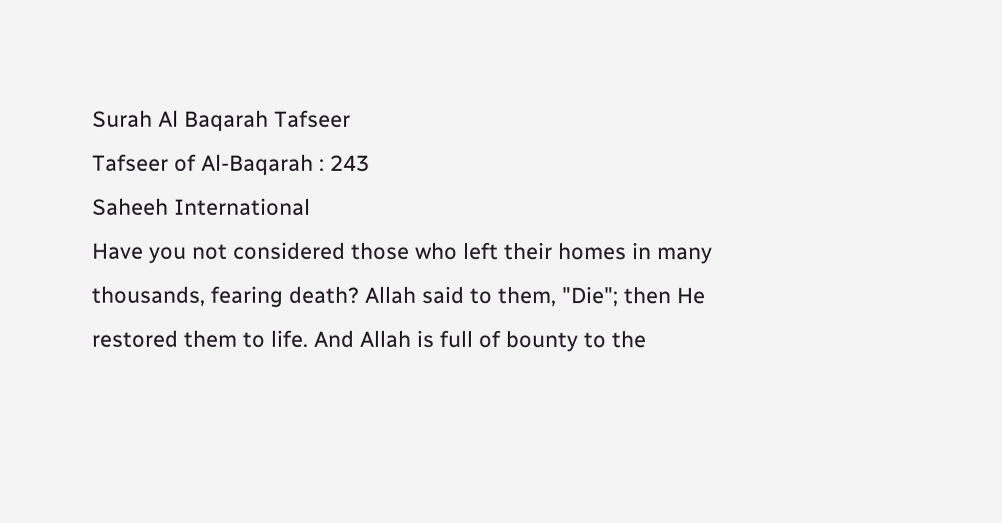Surah Al Baqarah Tafseer
Tafseer of Al-Baqarah : 243
Saheeh International
Have you not considered those who left their homes in many thousands, fearing death? Allah said to them, "Die"; then He restored them to life. And Allah is full of bounty to the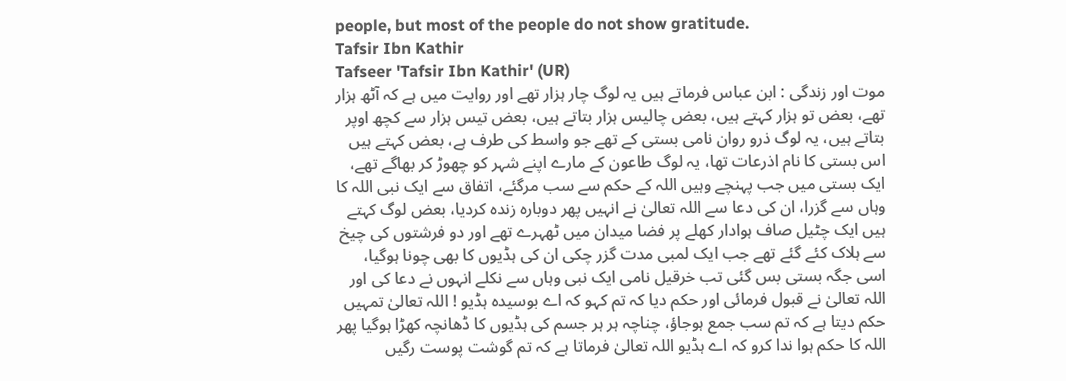people, but most of the people do not show gratitude.
Tafsir Ibn Kathir
Tafseer 'Tafsir Ibn Kathir' (UR)
موت اور زندگی : ابن عباس فرماتے ہیں یہ لوگ چار ہزار تھے اور روایت میں ہے کہ آٹھ ہزار تھے، بعض تو ہزار کہتے ہیں، بعض چالیس ہزار بتاتے ہیں، بعض تیس ہزار سے کچھ اوپر بتاتے ہیں، یہ لوگ ذرو روان نامی بستی کے تھے جو واسط کی طرف ہے، بعض کہتے ہیں اس بستی کا نام اذرعات تھا، یہ لوگ طاعون کے مارے اپنے شہر کو چھوڑ کر بھاگے تھے، ایک بستی میں جب پہنچے وہیں اللہ کے حکم سے سب مرگئے، اتفاق سے ایک نبی اللہ کا وہاں سے گزرا، ان کی دعا سے اللہ تعالیٰ نے انہیں پھر دوبارہ زندہ کردیا، بعض لوگ کہتے ہیں ایک چٹیل صاف ہوادار کھلے پر فضا میدان میں ٹھہرے تھے اور دو فرشتوں کی چیخ سے ہلاک کئے گئے تھے جب ایک لمبی مدت گزر چکی ان کی ہڈیوں کا بھی چونا ہوگیا، اسی جگہ بستی بس گئی تب خرقیل نامی ایک نبی وہاں سے نکلے انہوں نے دعا کی اور اللہ تعالیٰ نے قبول فرمائی اور حکم دیا کہ تم کہو کہ اے بوسیدہ ہڈیو ! اللہ تعالیٰ تمہیں حکم دیتا ہے کہ تم سب جمع ہوجاؤ، چناچہ ہر ہر جسم کی ہڈیوں کا ڈھانچہ کھڑا ہوگیا پھر اللہ کا حکم ہوا ندا کرو کہ اے ہڈیو اللہ تعالیٰ فرماتا ہے کہ تم گوشت پوست رگیں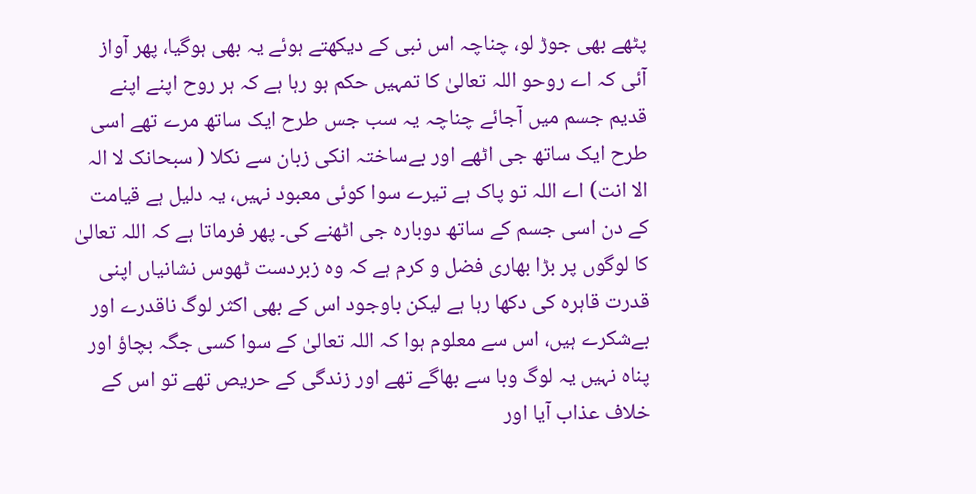پٹھے بھی جوڑ لو، چناچہ اس نبی کے دیکھتے ہوئے یہ بھی ہوگیا، پھر آواز آئی کہ اے روحو اللہ تعالیٰ کا تمہیں حکم ہو رہا ہے کہ ہر روح اپنے اپنے قدیم جسم میں آجائے چناچہ یہ سب جس طرح ایک ساتھ مرے تھے اسی طرح ایک ساتھ جی اٹھے اور بےساختہ انکی زبان سے نکلا ( سبحانک لا الہ الا انت) اے اللہ تو پاک ہے تیرے سوا کوئی معبود نہیں، یہ دلیل ہے قیامت کے دن اسی جسم کے ساتھ دوبارہ جی اٹھنے کی۔ پھر فرماتا ہے کہ اللہ تعالیٰ کا لوگوں پر بڑا بھاری فضل و کرم ہے کہ وہ زبردست ٹھوس نشانیاں اپنی قدرت قاہرہ کی دکھا رہا ہے لیکن باوجود اس کے بھی اکثر لوگ ناقدرے اور بےشکرے ہیں، اس سے معلوم ہوا کہ اللہ تعالیٰ کے سوا کسی جگہ بچاؤ اور پناہ نہیں یہ لوگ وبا سے بھاگے تھے اور زندگی کے حریص تھے تو اس کے خلاف عذاب آیا اور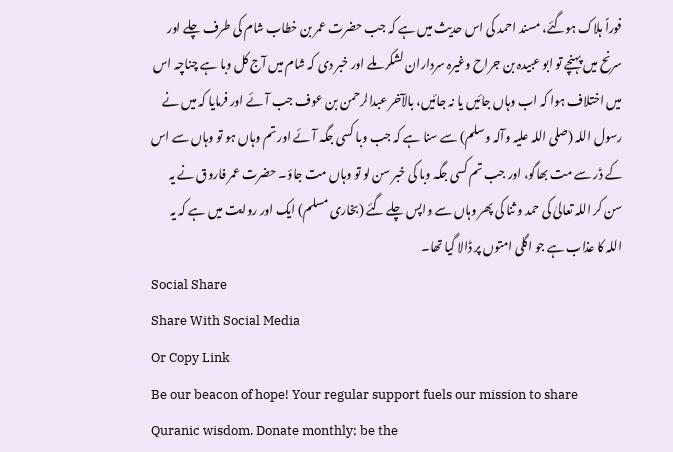فوراً ہلاک ہوگئے، مسند احمد کی اس حدیث میں ہے کہ جب حضرت عمر بن خطاب شام کی طرف چلے اور سرنح میں پہنچے تو ابو عبیدہ بن جراح وغیرہ سرداران لشکر ملے اور خبر دی کہ شام میں آج کل وبا ہے چناچہ اس میں اختلاف ہوا کہ اب وہاں جائیں یا نہ جائیں، بالآخر عبدالرحمن بن عوف جب آئے اور فرمایا کہ میں نے رسول اللہ (صلی اللہ علیہ وآلہ وسلم) سے سنا ہے کہ جب وبا کسی جگہ آئے اور تم وہاں ہو تو وہاں سے اس کے ڈر سے مت بھاگو، اور جب تم کسی جگہ وبا کی خبر سن لو تو وہاں مت جاؤ۔ حضرت عمر فاروق نے یہ سن کر اللہ تعالیٰ کی حمد و ثنا کی پھر وہاں سے واپس چلے گئے (بخاری مسلم) ایک اور روایت میں ہے کہ یہ اللہ کا عذاب ہے جو اگلی امتوں پر ڈالا گیا تھا۔
Social Share
Share With Social Media
Or Copy Link
Be our beacon of hope! Your regular support fuels our mission to share Quranic wisdom. Donate monthly; be the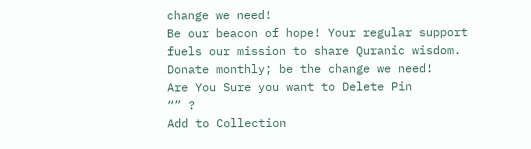change we need!
Be our beacon of hope! Your regular support fuels our mission to share Quranic wisdom. Donate monthly; be the change we need!
Are You Sure you want to Delete Pin
“” ?
Add to Collection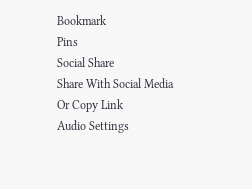Bookmark
Pins
Social Share
Share With Social Media
Or Copy Link
Audio Settings